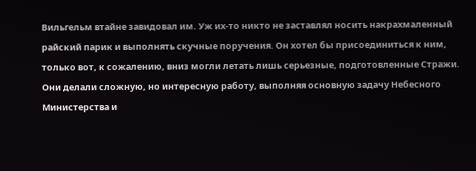Вильгельм втайне завидовал им. Уж их-то никто не заставлял носить накрахмаленный райский парик и выполнять скучные поручения. Он хотел бы присоединиться к ним, только вот, к сожалению, вниз могли летать лишь серьезные, подготовленные Стражи. Они делали сложную, но интересную работу, выполняя основную задачу Небесного Министерства и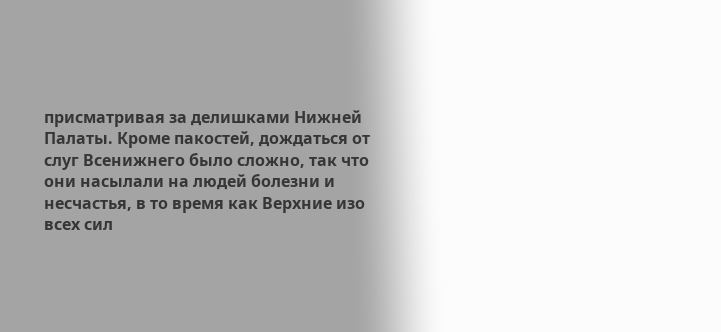присматривая за делишками Нижней Палаты. Кроме пакостей, дождаться от слуг Всенижнего было сложно, так что они насылали на людей болезни и несчастья, в то время как Верхние изо всех сил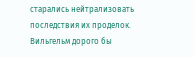старались нейтрализовать последствия их проделок. Вильгельм дорого бы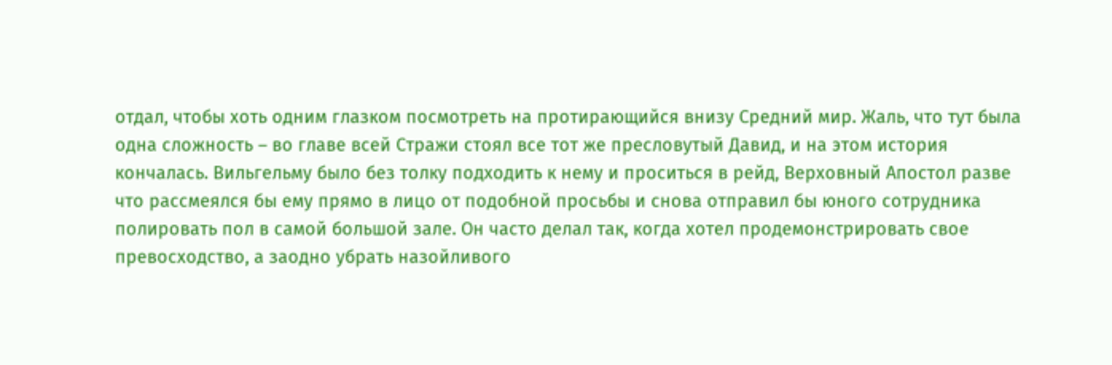отдал, чтобы хоть одним глазком посмотреть на протирающийся внизу Средний мир. Жаль, что тут была одна сложность – во главе всей Стражи стоял все тот же пресловутый Давид, и на этом история кончалась. Вильгельму было без толку подходить к нему и проситься в рейд, Верховный Апостол разве что рассмеялся бы ему прямо в лицо от подобной просьбы и снова отправил бы юного сотрудника полировать пол в самой большой зале. Он часто делал так, когда хотел продемонстрировать свое превосходство, а заодно убрать назойливого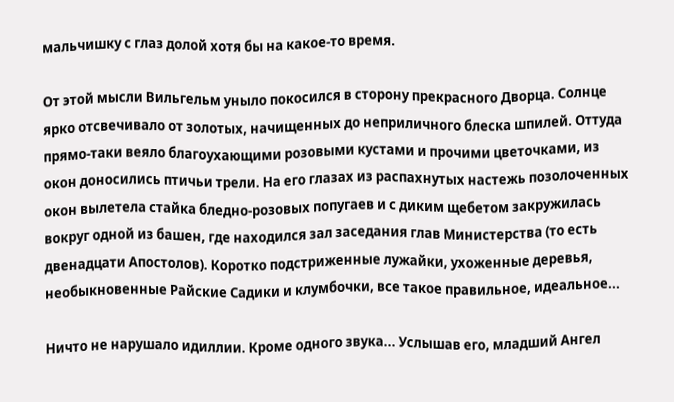мальчишку с глаз долой хотя бы на какое-то время.

От этой мысли Вильгельм уныло покосился в сторону прекрасного Дворца. Солнце ярко отсвечивало от золотых, начищенных до неприличного блеска шпилей. Оттуда прямо-таки веяло благоухающими розовыми кустами и прочими цветочками, из окон доносились птичьи трели. На его глазах из распахнутых настежь позолоченных окон вылетела стайка бледно-розовых попугаев и с диким щебетом закружилась вокруг одной из башен, где находился зал заседания глав Министерства (то есть двенадцати Апостолов). Коротко подстриженные лужайки, ухоженные деревья, необыкновенные Райские Садики и клумбочки, все такое правильное, идеальное...

Ничто не нарушало идиллии. Кроме одного звука... Услышав его, младший Ангел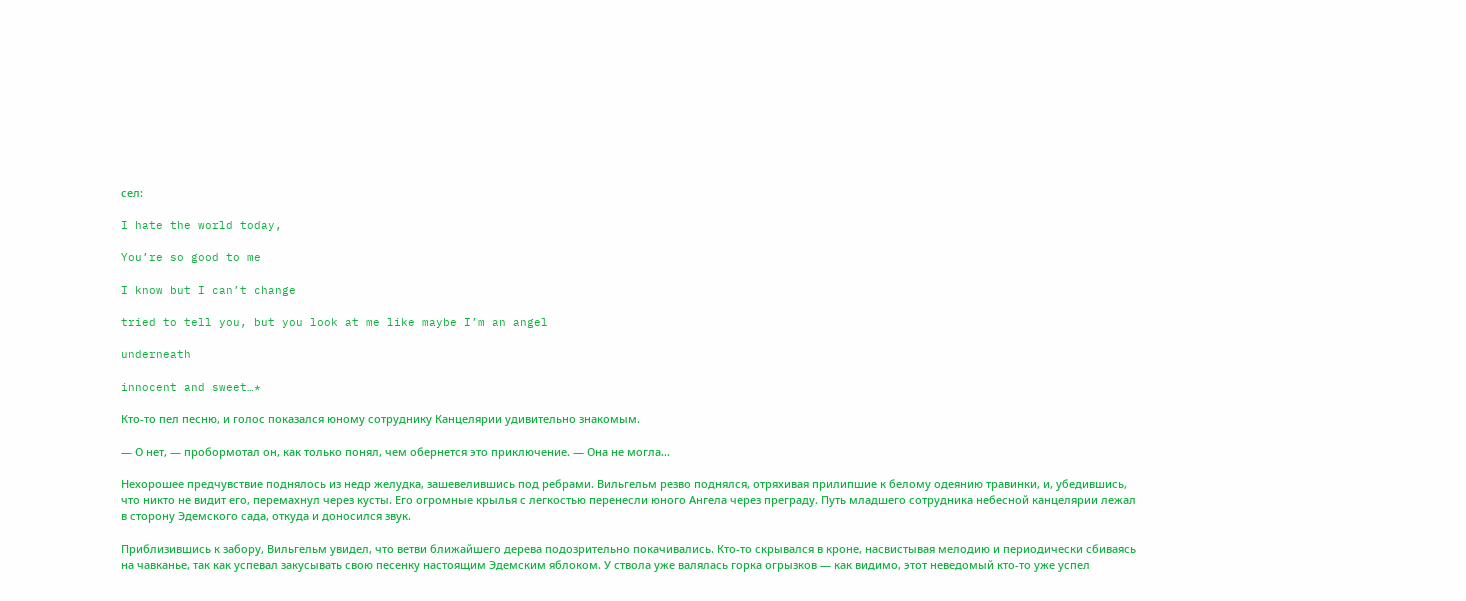сел:

I hate the world today,

You’re so good to me

I know but I can’t change

tried to tell you, but you look at me like maybe I’m an angel

underneath

innocent and sweet…*

Кто-то пел песню, и голос показался юному сотруднику Канцелярии удивительно знакомым.

— О нет, — пробормотал он, как только понял, чем обернется это приключение. — Она не могла…

Нехорошее предчувствие поднялось из недр желудка, зашевелившись под ребрами. Вильгельм резво поднялся, отряхивая прилипшие к белому одеянию травинки, и, убедившись, что никто не видит его, перемахнул через кусты. Его огромные крылья с легкостью перенесли юного Ангела через преграду. Путь младшего сотрудника небесной канцелярии лежал в сторону Эдемского сада, откуда и доносился звук.

Приблизившись к забору, Вильгельм увидел, что ветви ближайшего дерева подозрительно покачивались. Кто-то скрывался в кроне, насвистывая мелодию и периодически сбиваясь на чавканье, так как успевал закусывать свою песенку настоящим Эдемским яблоком. У ствола уже валялась горка огрызков — как видимо, этот неведомый кто-то уже успел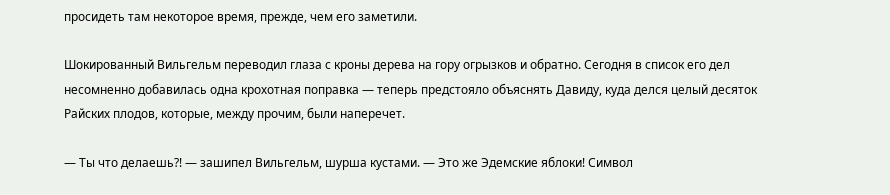просидеть там некоторое время, прежде, чем его заметили.

Шокированный Вильгельм переводил глаза с кроны дерева на гору огрызков и обратно. Сегодня в список его дел несомненно добавилась одна крохотная поправка — теперь предстояло объяснять Давиду, куда делся целый десяток Райских плодов, которые, между прочим, были наперечет.

— Ты что делаешь?! — зашипел Вильгельм, шурша кустами. — Это же Эдемские яблоки! Символ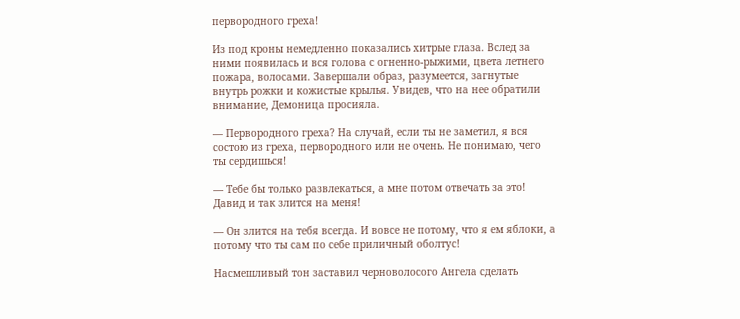первородного греха!

Из под кроны немедленно показались хитрые глаза. Вслед за ними появилась и вся голова с огненно-рыжими, цвета летнего пожара, волосами. Завершали образ, разумеется, загнутые внутрь рожки и кожистые крылья. Увидев, что на нее обратили внимание, Демоница просияла.

— Первородного греха? На случай, если ты не заметил, я вся состою из греха, первородного или не очень. Не понимаю, чего ты сердишься!

— Тебе бы только развлекаться, а мне потом отвечать за это! Давид и так злится на меня!

— Он злится на тебя всегда. И вовсе не потому, что я ем яблоки, а потому что ты сам по себе приличный оболтус!

Насмешливый тон заставил черноволосого Ангела сделать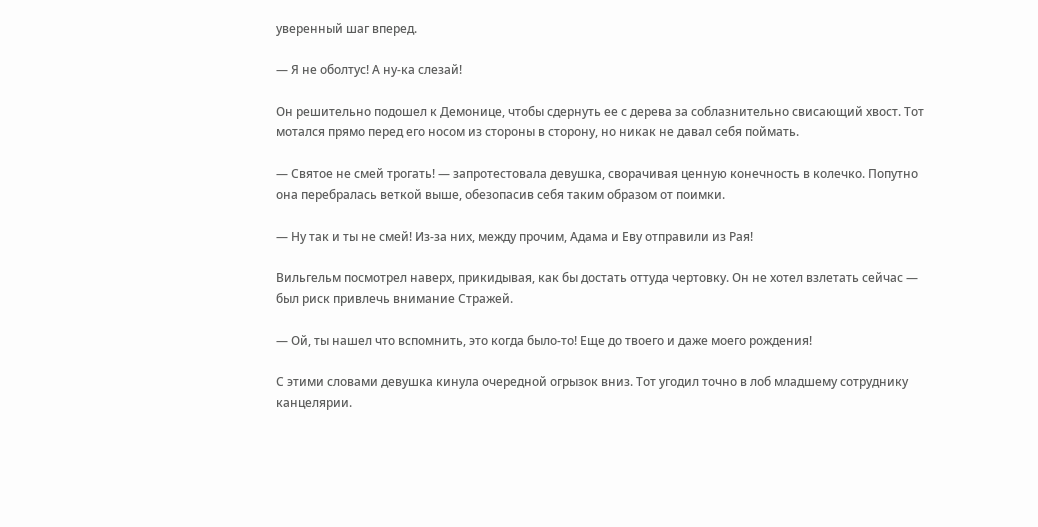уверенный шаг вперед.

— Я не оболтус! А ну-ка слезай!

Он решительно подошел к Демонице, чтобы сдернуть ее с дерева за соблазнительно свисающий хвост. Тот мотался прямо перед его носом из стороны в сторону, но никак не давал себя поймать.

— Святое не смей трогать! — запротестовала девушка, сворачивая ценную конечность в колечко. Попутно она перебралась веткой выше, обезопасив себя таким образом от поимки.

— Ну так и ты не смей! Из-за них, между прочим, Адама и Еву отправили из Рая!

Вильгельм посмотрел наверх, прикидывая, как бы достать оттуда чертовку. Он не хотел взлетать сейчас — был риск привлечь внимание Стражей.

— Ой, ты нашел что вспомнить, это когда было-то! Еще до твоего и даже моего рождения!

С этими словами девушка кинула очередной огрызок вниз. Тот угодил точно в лоб младшему сотруднику канцелярии.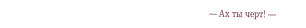— Ах ты черт! —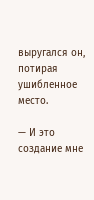выругался он, потирая ушибленное место.

— И это создание мне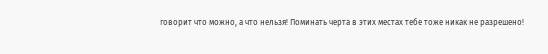говорит что можно, а что нельзя! Поминать черта в этих местах тебе тоже никак не разрешено!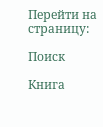Перейти на страницу:

Поиск

Книга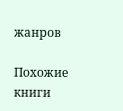жанров

Похожие книги